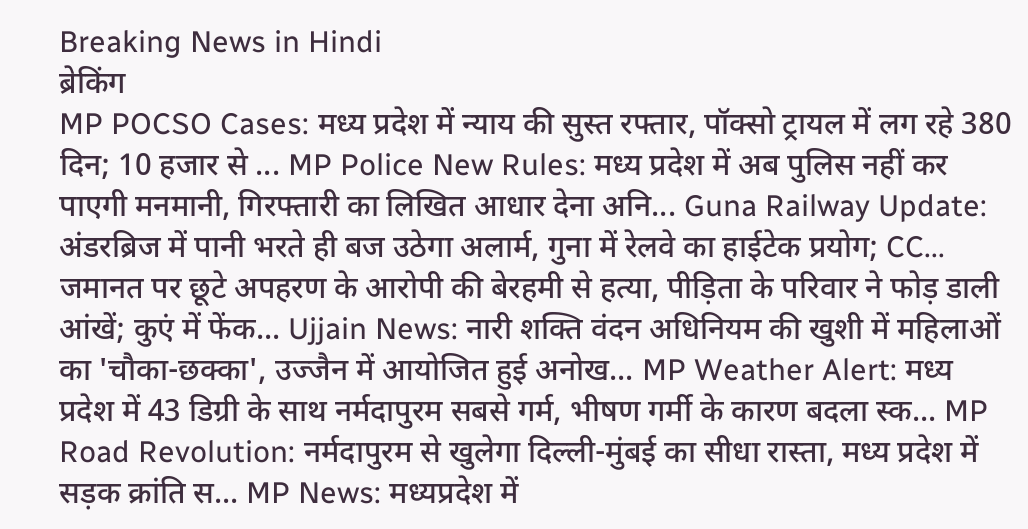Breaking News in Hindi
ब्रेकिंग
MP POCSO Cases: मध्य प्रदेश में न्याय की सुस्त रफ्तार, पॉक्सो ट्रायल में लग रहे 380 दिन; 10 हजार से ... MP Police New Rules: मध्य प्रदेश में अब पुलिस नहीं कर पाएगी मनमानी, गिरफ्तारी का लिखित आधार देना अनि... Guna Railway Update: अंडरब्रिज में पानी भरते ही बज उठेगा अलार्म, गुना में रेलवे का हाईटेक प्रयोग; CC... जमानत पर छूटे अपहरण के आरोपी की बेरहमी से हत्या, पीड़िता के परिवार ने फोड़ डाली आंखें; कुएं में फेंक... Ujjain News: नारी शक्ति वंदन अधिनियम की खुशी में महिलाओं का 'चौका-छक्का', उज्जैन में आयोजित हुई अनोख... MP Weather Alert: मध्य प्रदेश में 43 डिग्री के साथ नर्मदापुरम सबसे गर्म, भीषण गर्मी के कारण बदला स्क... MP Road Revolution: नर्मदापुरम से खुलेगा दिल्ली-मुंबई का सीधा रास्ता, मध्य प्रदेश में सड़क क्रांति स... MP News: मध्यप्रदेश में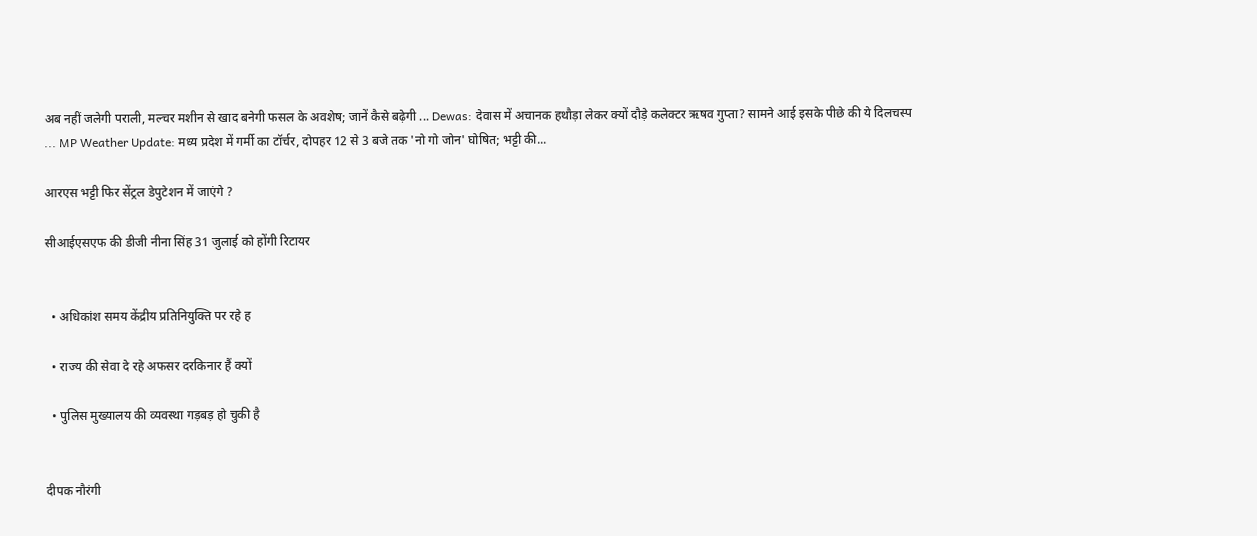अब नहीं जलेगी पराली, मल्चर मशीन से खाद बनेगी फसल के अवशेष; जानें कैसे बढ़ेगी ... Dewas: देवास में अचानक हथौड़ा लेकर क्यों दौड़े कलेक्टर ऋषव गुप्ता? सामने आई इसके पीछे की ये दिलचस्प ... MP Weather Update: मध्य प्रदेश में गर्मी का टॉर्चर, दोपहर 12 से 3 बजे तक 'नो गो जोन' घोषित; भट्टी की...

आरएस भट्टी फिर सेंट्रल डेपुटेशन में जाएंगे ?

सीआईएसएफ की डीजी नीना सिंह 31 जुलाई को होंगी रिटायर


  • अधिकांश समय केंद्रीय प्रतिनियुक्ति पर रहे ह

  • राज्य की सेवा दे रहे अफसर दरकिनार हैं क्यों

  • पुलिस मुख्यालय की व्यवस्था गड़बड़ हो चुकी है


दीपक नौरंगी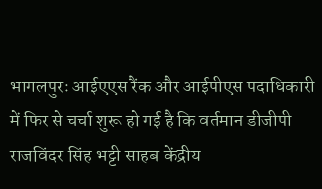भागलपुरः आईएएस रैंक और आईपीएस पदाधिकारी में फिर से चर्चा शुरू हो गई है कि वर्तमान डीजीपी राजविंदर सिंह भट्टी साहब केंद्रीय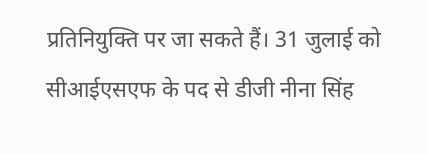प्रतिनियुक्ति पर जा सकते हैं। 31 जुलाई को सीआईएसएफ के पद से डीजी नीना सिंह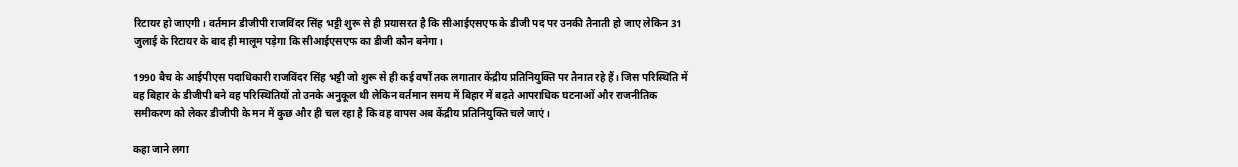रिटायर हो जाएगी। वर्तमान डीजीपी राजविंदर सिंह भट्टी शुरू से ही प्रयासरत है कि सीआईएसएफ के डीजी पद पर उनकी तैनाती हो जाए लेकिन 31 जुलाई के रिटायर के बाद ही मालूम पड़ेगा कि सीआईएसएफ का डीजी कौन बनेगा।

1990 बैच के आईपीएस पदाधिकारी राजविंदर सिंह भट्टी जो शुरू से ही कई वर्षों तक लगातार केंद्रीय प्रतिनियुक्ति पर तैनात रहे हैं। जिस परिस्थिति में वह बिहार के डीजीपी बने वह परिस्थितियों तो उनके अनुकूल थी लेकिन वर्तमान समय में बिहार में बढ़ते आपराधिक घटनाओं और राजनीतिक समीकरण को लेकर डीजीपी के मन में कुछ और ही चल रहा है कि वह वापस अब केंद्रीय प्रतिनियुक्ति चले जाएं।

कहा जाने लगा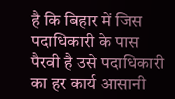है कि बिहार में जिस पदाधिकारी के पास पैरवी है उसे पदाधिकारी का हर कार्य आसानी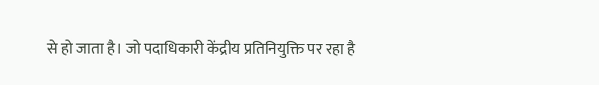से हो जाता है। जो पदाधिकारी केंद्रीय प्रतिनियुक्ति पर रहा है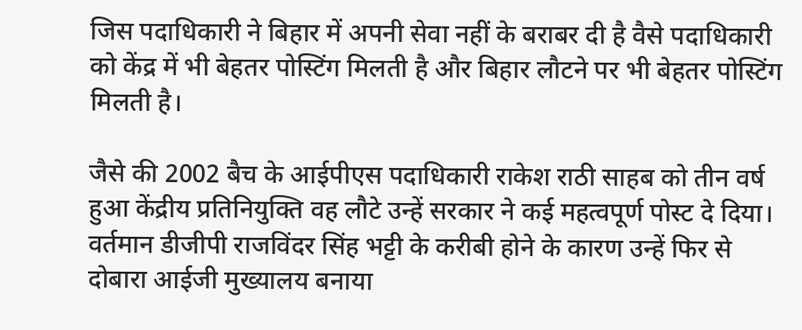जिस पदाधिकारी ने बिहार में अपनी सेवा नहीं के बराबर दी है वैसे पदाधिकारी को केंद्र में भी बेहतर पोस्टिंग मिलती है और बिहार लौटने पर भी बेहतर पोस्टिंग मिलती है।

जैसे की 2002 बैच के आईपीएस पदाधिकारी राकेश राठी साहब को तीन वर्ष हुआ केंद्रीय प्रतिनियुक्ति वह लौटे उन्हें सरकार ने कई महत्वपूर्ण पोस्ट दे दिया। वर्तमान डीजीपी राजविंदर सिंह भट्टी के करीबी होने के कारण उन्हें फिर से दोबारा आईजी मुख्यालय बनाया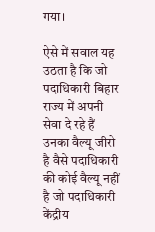गया।

ऐसे में सवाल यह उठता है कि जो पदाधिकारी बिहार राज्य में अपनी सेवा दे रहे हैं उनका वैल्यू जीरो है वैसे पदाधिकारी की कोई वैल्यू नहीं है जो पदाधिकारी केंद्रीय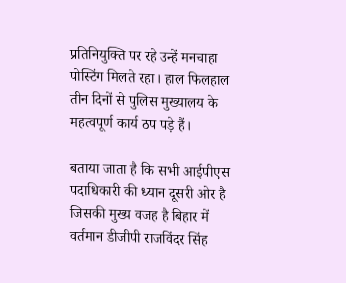प्रतिनियुक्ति पर रहे उन्हें मनचाहा पोस्टिंग मिलते रहा। हाल फिलहाल तीन दिनों से पुलिस मुख्यालय के महत्वपूर्ण कार्य ठप पड़े हैं।

बताया जाता है कि सभी आईपीएस पदाधिकारी की ध्यान दूसरी ओर है जिसकी मुख्य वजह है बिहार में वर्तमान डीजीपी राजविंदर सिंह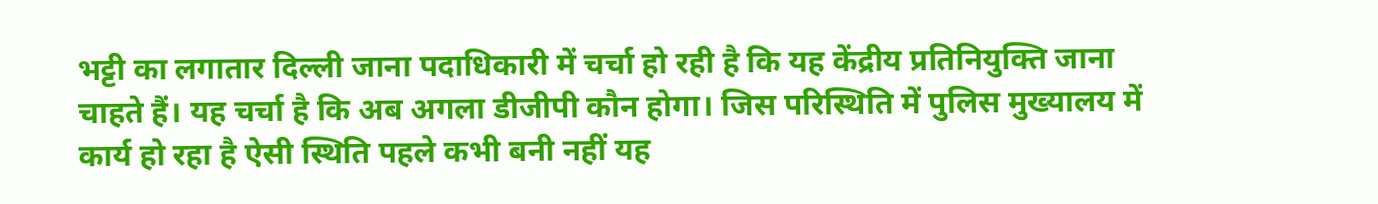भट्टी का लगातार दिल्ली जाना पदाधिकारी में चर्चा हो रही है कि यह केंद्रीय प्रतिनियुक्ति जाना चाहते हैं। यह चर्चा है कि अब अगला डीजीपी कौन होगा। जिस परिस्थिति में पुलिस मुख्यालय में कार्य हो रहा है ऐसी स्थिति पहले कभी बनी नहीं यह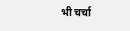भी चर्चा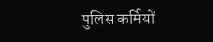पुलिस कर्मियों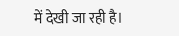में देखी जा रही है।